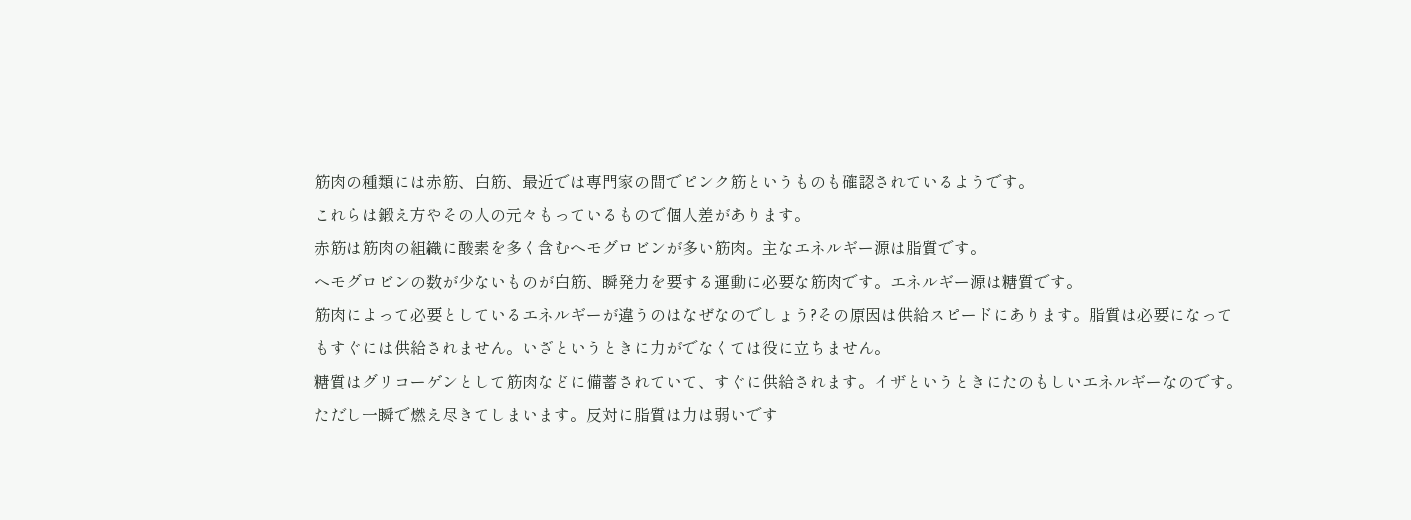筋肉の種類には赤筋、白筋、最近では専門家の間でピンク筋というものも確認されているようです。
これらは鍛え方やその人の元々もっているもので個人差があります。
赤筋は筋肉の組織に酸素を多く含むヘモグロビンが多い筋肉。主なエネルギー源は脂質です。
ヘモグロビンの数が少ないものが白筋、瞬発力を要する運動に必要な筋肉です。エネルギー源は糖質です。
筋肉によって必要としているエネルギーが違うのはなぜなのでしょう?その原因は供給スピードにあります。脂質は必要になってもすぐには供給されません。いざというときに力がでなくては役に立ちません。
糖質はグリコーゲンとして筋肉などに備蓄されていて、すぐに供給されます。イザというときにたのもしいエネルギーなのです。ただし一瞬で燃え尽きてしまいます。反対に脂質は力は弱いです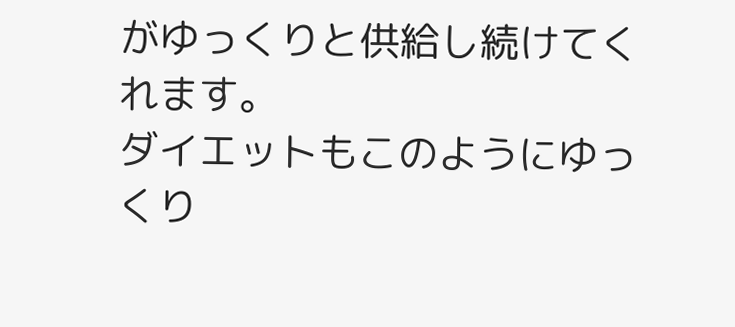がゆっくりと供給し続けてくれます。
ダイエットもこのようにゆっくり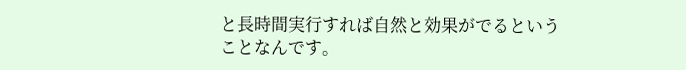と長時間実行すれば自然と効果がでるということなんです。